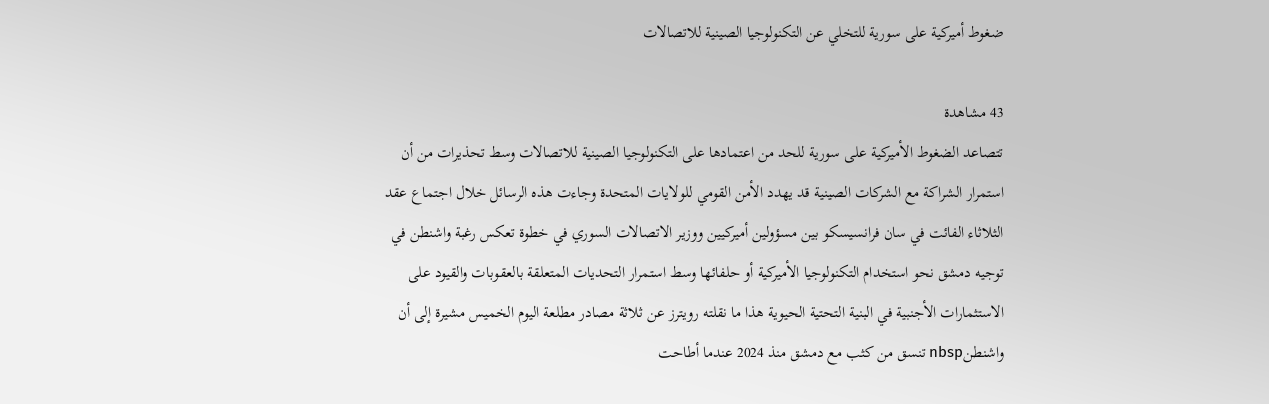ضغوط أميركية على سورية للتخلي عن التكنولوجيا الصينية للاتصالات

43 مشاهدة
تتصاعد الضغوط الأميركية على سورية للحد من اعتمادها على التكنولوجيا الصينية للاتصالات وسط تحذيرات من أن استمرار الشراكة مع الشركات الصينية قد يهدد الأمن القومي للولايات المتحدة وجاءت هذه الرسائل خلال اجتماع عقد الثلاثاء الفائت في سان فرانسيسكو بين مسؤولين أميركيين ووزير الاتصالات السوري في خطوة تعكس رغبة واشنطن في توجيه دمشق نحو استخدام التكنولوجيا الأميركية أو حلفائها وسط استمرار التحديات المتعلقة بالعقوبات والقيود على الاستثمارات الأجنبية في البنية التحتية الحيوية هذا ما نقلته رويترز عن ثلاثة مصادر مطلعة اليوم الخميس مشيرة إلى أن واشنطنnbsp تنسق من كثب مع دمشق منذ 2024 عندما أطاحت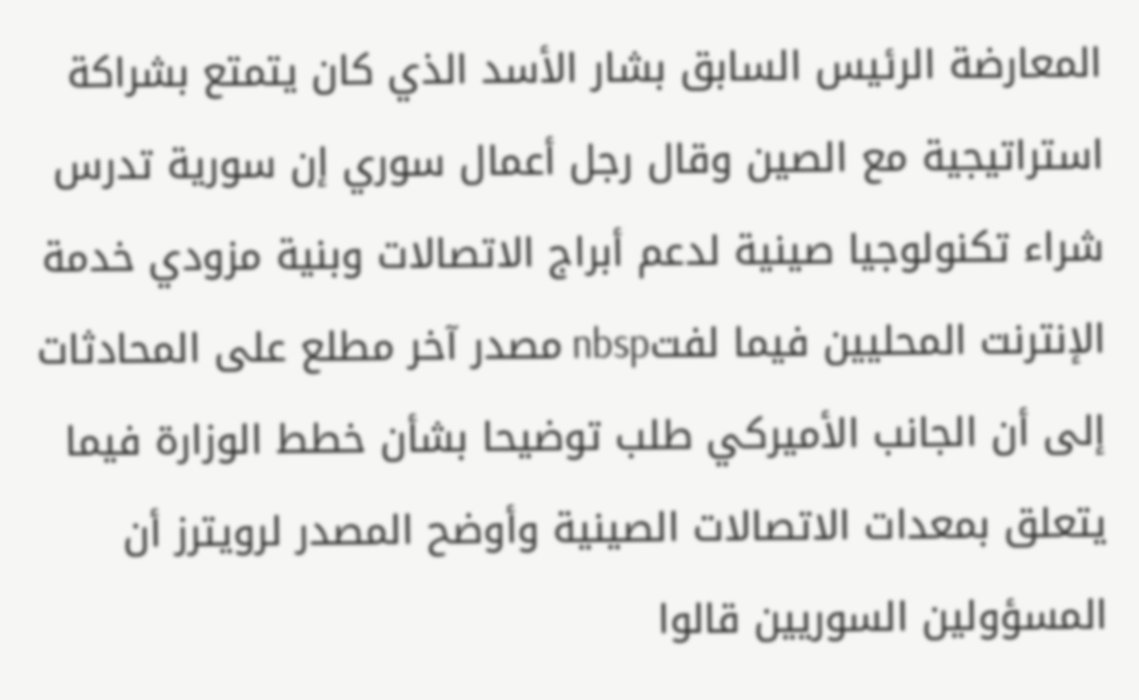المعارضة الرئيس السابق بشار الأسد الذي كان يتمتع بشراكة استراتيجية مع الصين وقال رجل أعمال سوري إن سورية تدرس شراء تكنولوجيا صينية لدعم أبراج الاتصالات وبنية مزودي خدمة الإنترنت المحليين فيما لفتnbsp مصدر آخر مطلع على المحادثات إلى أن الجانب الأميركي طلب توضيحا بشأن خطط الوزارة فيما يتعلق بمعدات الاتصالات الصينية وأوضح المصدر لرويترز أن المسؤولين السوريين قالوا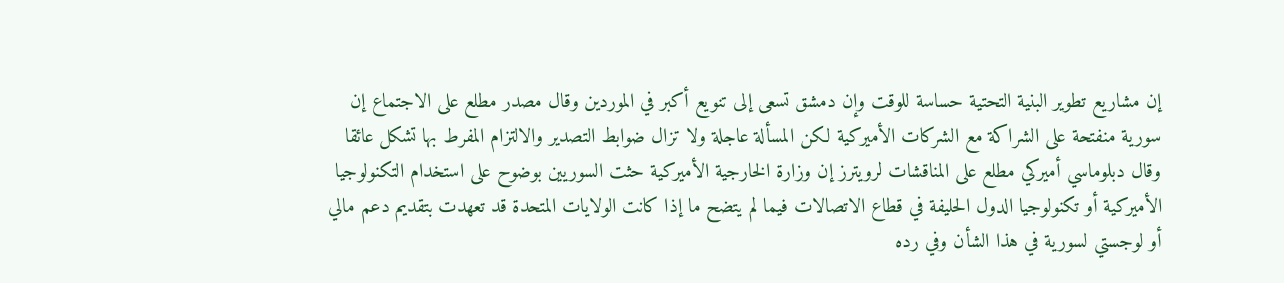إن مشاريع تطوير البنية التحتية حساسة للوقت وإن دمشق تسعى إلى تنويع أكبر في الموردين وقال مصدر مطلع على الاجتماع إن سورية منفتحة على الشراكة مع الشركات الأميركية لكن المسألة عاجلة ولا تزال ضوابط التصدير والالتزام المفرط بها تشكل عائقا وقال دبلوماسي أميركي مطلع على المناقشات لرويترز إن وزارة الخارجية الأميركية حثت السوريين بوضوح على استخدام التكنولوجيا الأميركية أو تكنولوجيا الدول الحليفة في قطاع الاتصالات فيما لم يتضح ما إذا كانت الولايات المتحدة قد تعهدت بتقديم دعم مالي أو لوجستي لسورية في هذا الشأن وفي رده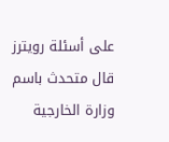على أسئلة رويترز قال متحدث باسم وزارة الخارجية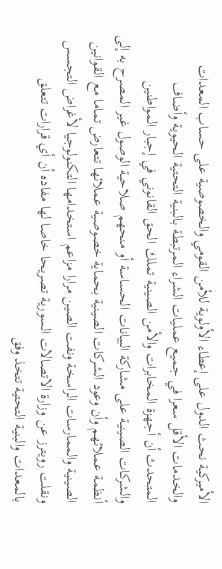الأميركية نحث الدول على إعطاء الأولوية للأمن القومي والخصوصية على حساب المعدات والخدمات الأقل سعرا في جميع عمليات الشراء المرتبطة بالبنية التحتية الحيوية وأضاف المتحدث أن أجهزة المخابرات والأمن الصينية تملك الحق القانوني في إجبار المواطنين والشركات الصينية على مشاركة البيانات الحساسة أو منحهم صلاحية الوصول غير المصرح به إلى أنظمة عملائهم وأن وعود الشركات الصينية بحماية خصوصية عملائها تتعارض تماما مع القوانين الصينية والممارسات الراسخة ونفت الصين مرارا مزاعم استخدامها التكنولوجيا لأغراض التجسس ونقلت رويترز عن وزارة الاتصالات السورية تصريحا خاصا لها مفاده أن أي قرارات تتعلق بالمعدات والبنية التحتية تتخذ وفق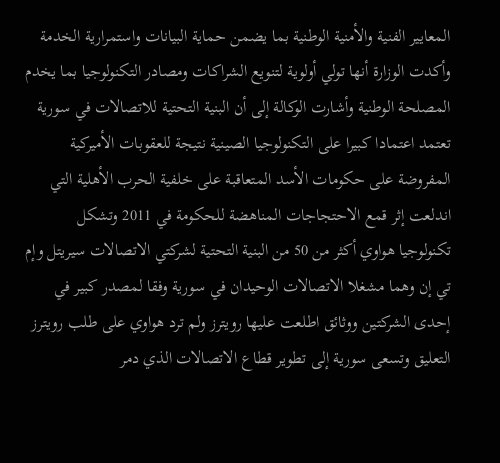المعايير الفنية والأمنية الوطنية بما يضمن حماية البيانات واستمرارية الخدمة وأكدت الوزارة أنها تولي أولوية لتنويع الشراكات ومصادر التكنولوجيا بما يخدم المصلحة الوطنية وأشارت الوكالة إلى أن البنية التحتية للاتصالات في سورية تعتمد اعتمادا كبيرا على التكنولوجيا الصينية نتيجة للعقوبات الأميركية المفروضة على حكومات الأسد المتعاقبة على خلفية الحرب الأهلية التي اندلعت إثر قمع الاحتجاجات المناهضة للحكومة في 2011 وتشكل تكنولوجيا هواوي أكثر من 50 من البنية التحتية لشركتي الاتصالات سيريتل وإم تي إن وهما مشغلا الاتصالات الوحيدان في سورية وفقا لمصدر كبير في إحدى الشركتين ووثائق اطلعت عليها رويترز ولم ترد هواوي على طلب رويترز التعليق وتسعى سورية إلى تطوير قطاع الاتصالات الذي دمر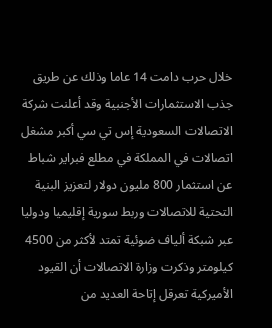خلال حرب دامت 14 عاما وذلك عن طريق جذب الاستثمارات الأجنبية وقد أعلنت شركة الاتصالات السعودية إس تي سي أكبر مشغل اتصالات في المملكة في مطلع فبراير شباط عن استثمار 800 مليون دولار لتعزيز البنية التحتية للاتصالات وربط سورية إقليميا ودوليا عبر شبكة ألياف ضوئية تمتد لأكثر من 4500 كيلومتر وذكرت وزارة الاتصالات أن القيود الأميركية تعرقل إتاحة العديد من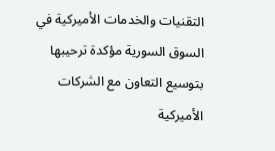التقنيات والخدمات الأميركية في السوق السورية مؤكدة ترحيبها بتوسيع التعاون مع الشركات الأميركية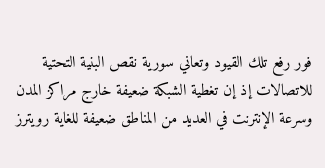فور رفع تلك القيود وتعاني سورية نقص البنية التحتية للاتصالات إذ إن تغطية الشبكة ضعيفة خارج مراكز المدن وسرعة الإنترنت في العديد من المناطق ضعيفة للغاية رويترز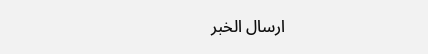ارسال الخبر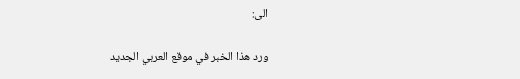الى:

ورد هذا الخبر في موقع العربي الجديد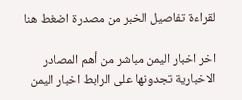لقراءة تفاصيل الخبر من مصدرة اضغط هنا

اخر اخبار اليمن مباشر من أهم المصادر الاخبارية تجدونها على الرابط اخبار اليمن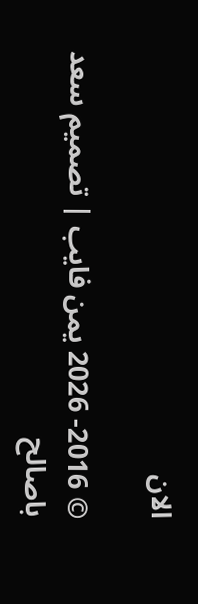الان

© 2016- 2026 يمن فايب | تصميم سعد باصالح